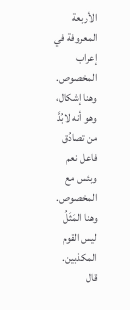الأربعة المعروفة في إعراب المخصوص.
وهنا إشكال، وهو أنه لابُدَّ من تصادُق فاعل نعم وبئس مع المخصوص.
وهنا المَثَلُ ليس القوم المكذبين.
قال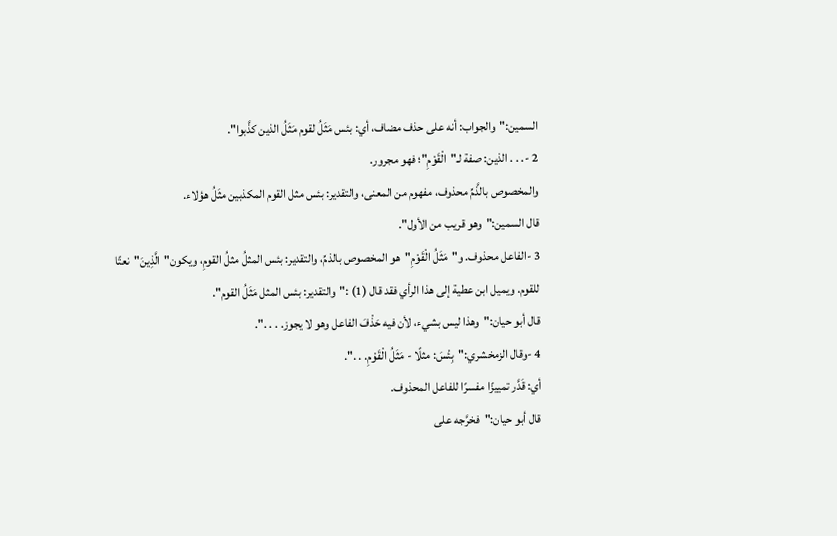السمين:"والجواب: أنه على حذف مضاف، أي: بئس مَثَلُ لقوم مَثَلُ الذين كذَّبوا".
2 -. . . الذين: صفة لـ"الْقَوْمِ"؛ فهو مجرور.
والمخصوص بالذَّمِّ محذوف، مفهوم من المعنى، والتقدير: بئس مثل القوم المكذبين مثَلُ هؤلاء.
قال السمين:"وهو قريب من الأول".
3 -الفاعل محذوف. و"مَثَلُ الْقَوْمِ"هو المخصوص بالذمِّ، والتقدير: بئس المثلُ مثلُ القومِ، ويكون"الَّذِينَ"نعتًا للقوم. ويميل ابن عطية إلى هذا الرأي فقد قال (1) :"والتقدير: بئس المثل مَثَلُ القوم".
قال أبو حيان:"وهذا ليس بشيء، لأن فيه حَذْفَ الفاعل وهو لا يجوز. . . .".
4 -وقال الزمخشري:"بِئْسَ: مثلًا - مَثَلُ الْقَوْمِ. . .".
أي: قَدَّر تمييزًا مفسرًا للفاعل المحذوف.
قال أبو حيان:"فخرَّجه على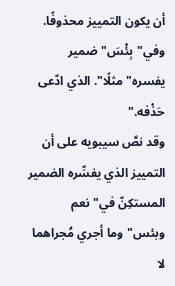أن يكون التمييز محذوفًا. وفي"بِئْسَ"ضمير يفسره"مثلًا". الذي ادّعى حَذْفه."
وقد نصَّ سيبويه على أن التمييز الذي يفسِّره الضمير المستكِنّ في"نعم وبئس"وما أجري مُجراهما لا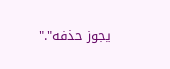يجوز حذفه"."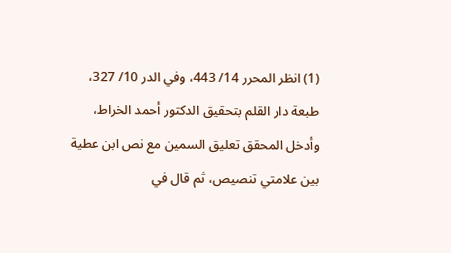(1) انظر المحرر 14/ 443، وفي الدر 10/ 327، طبعة دار القلم بتحقيق الدكتور أحمد الخراط، وأدخل المحقق تعليق السمين مع نص ابن عطية بين علامتي تنصيص، ثم قال في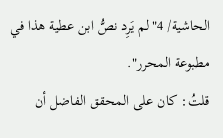الحاشية/ 4"لم يَرِد نصُّ ابن عطية هذا في مطبوعة المحرر".
قلتُ: كان على المحقق الفاضل أن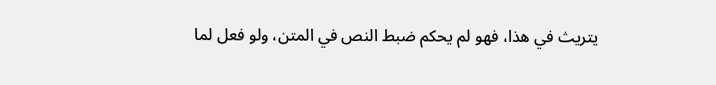يتريث في هذا، فهو لم يحكم ضبط النص في المتن، ولو فعل لما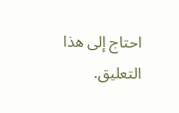احتاج إلى هذا التعليق.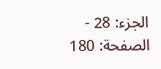الجزء: 28 - الصفحة: 180